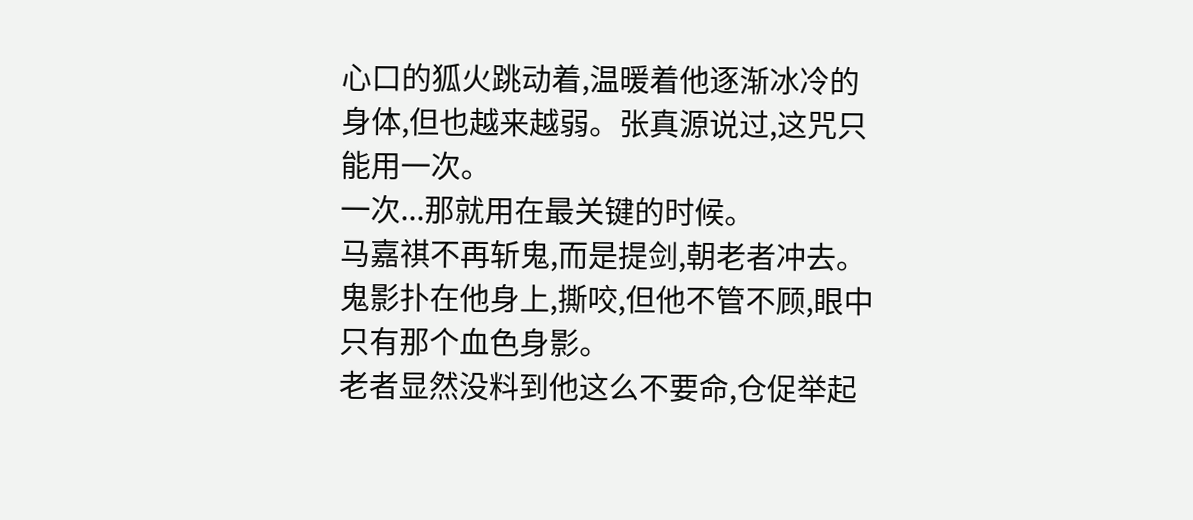心口的狐火跳动着,温暖着他逐渐冰冷的身体,但也越来越弱。张真源说过,这咒只能用一次。
一次...那就用在最关键的时候。
马嘉祺不再斩鬼,而是提剑,朝老者冲去。鬼影扑在他身上,撕咬,但他不管不顾,眼中只有那个血色身影。
老者显然没料到他这么不要命,仓促举起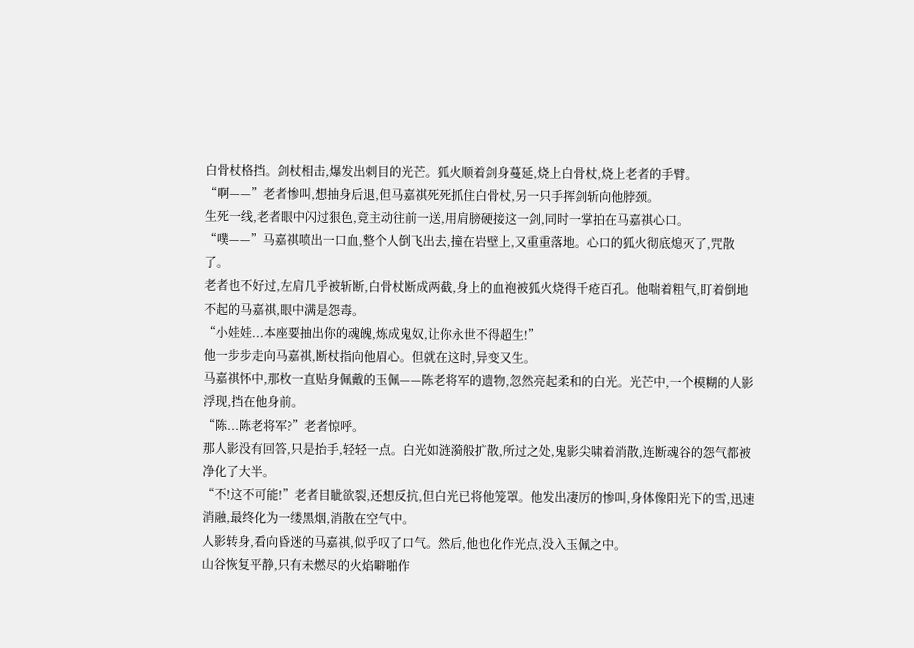白骨杖格挡。剑杖相击,爆发出刺目的光芒。狐火顺着剑身蔓延,烧上白骨杖,烧上老者的手臂。
“啊——”老者惨叫,想抽身后退,但马嘉祺死死抓住白骨杖,另一只手挥剑斩向他脖颈。
生死一线,老者眼中闪过狠色,竟主动往前一送,用肩膀硬接这一剑,同时一掌拍在马嘉祺心口。
“噗——”马嘉祺喷出一口血,整个人倒飞出去,撞在岩壁上,又重重落地。心口的狐火彻底熄灭了,咒散了。
老者也不好过,左肩几乎被斩断,白骨杖断成两截,身上的血袍被狐火烧得千疮百孔。他喘着粗气,盯着倒地不起的马嘉祺,眼中满是怨毒。
“小娃娃...本座要抽出你的魂魄,炼成鬼奴,让你永世不得超生!”
他一步步走向马嘉祺,断杖指向他眉心。但就在这时,异变又生。
马嘉祺怀中,那枚一直贴身佩戴的玉佩——陈老将军的遗物,忽然亮起柔和的白光。光芒中,一个模糊的人影浮现,挡在他身前。
“陈...陈老将军?”老者惊呼。
那人影没有回答,只是抬手,轻轻一点。白光如涟漪般扩散,所过之处,鬼影尖啸着消散,连断魂谷的怨气都被净化了大半。
“不!这不可能!”老者目眦欲裂,还想反抗,但白光已将他笼罩。他发出凄厉的惨叫,身体像阳光下的雪,迅速消融,最终化为一缕黑烟,消散在空气中。
人影转身,看向昏迷的马嘉祺,似乎叹了口气。然后,他也化作光点,没入玉佩之中。
山谷恢复平静,只有未燃尽的火焰噼啪作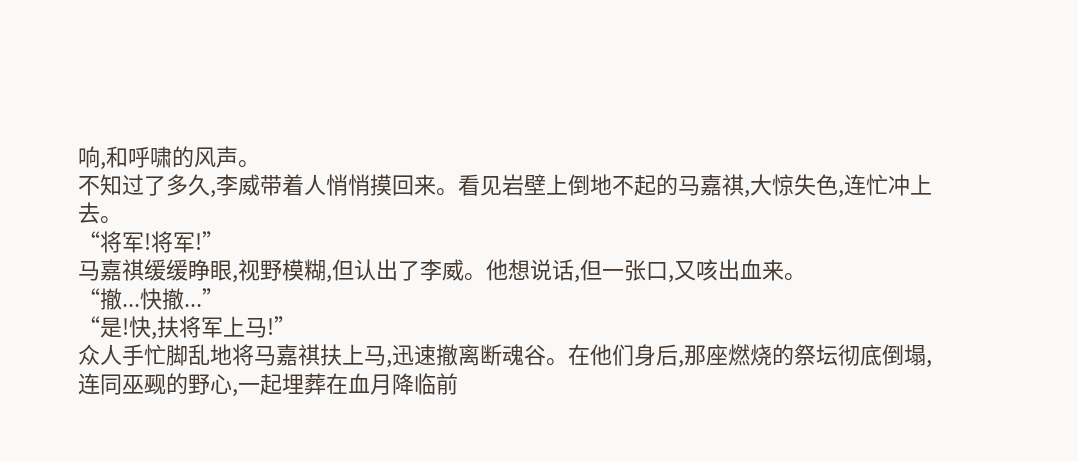响,和呼啸的风声。
不知过了多久,李威带着人悄悄摸回来。看见岩壁上倒地不起的马嘉祺,大惊失色,连忙冲上去。
“将军!将军!”
马嘉祺缓缓睁眼,视野模糊,但认出了李威。他想说话,但一张口,又咳出血来。
“撤...快撤...”
“是!快,扶将军上马!”
众人手忙脚乱地将马嘉祺扶上马,迅速撤离断魂谷。在他们身后,那座燃烧的祭坛彻底倒塌,连同巫觋的野心,一起埋葬在血月降临前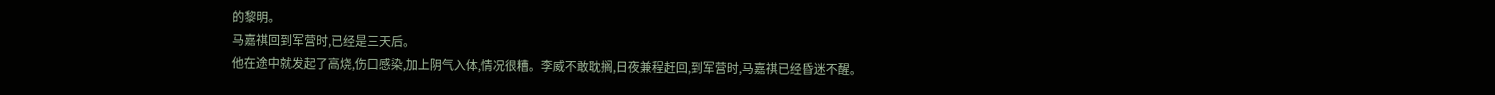的黎明。
马嘉祺回到军营时,已经是三天后。
他在途中就发起了高烧,伤口感染,加上阴气入体,情况很糟。李威不敢耽搁,日夜兼程赶回,到军营时,马嘉祺已经昏迷不醒。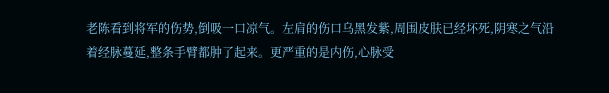老陈看到将军的伤势,倒吸一口凉气。左肩的伤口乌黑发紫,周围皮肤已经坏死,阴寒之气沿着经脉蔓延,整条手臂都肿了起来。更严重的是内伤,心脉受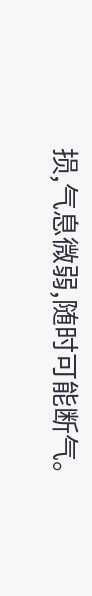损,气息微弱,随时可能断气。